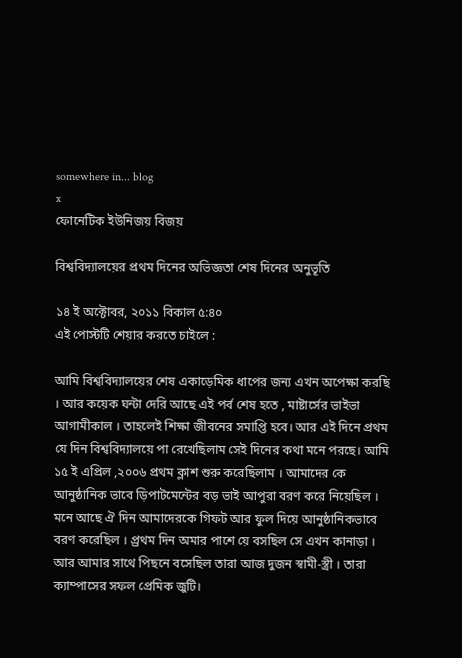somewhere in... blog
x
ফোনেটিক ইউনিজয় বিজয়

বিশ্ববিদ্যালয়ের প্রথম দিনের অভিজ্ঞতা শেষ দিনের অনুভূতি

১৪ ই অক্টোবর, ২০১১ বিকাল ৫:৪০
এই পোস্টটি শেয়ার করতে চাইলে :

আমি বিশ্ববিদ্যালয়ের শেষ একাড়েমিক ধাপের জন্য এখন অপেক্ষা করছি । আর কয়েক ঘন্টা দেরি আছে এই পর্ব শেষ হতে , মাষ্টার্সের ভাইভা আগামীকাল । তাহলেই শিক্ষা জীবনের সমাপ্তি হবে। আর এই দিনে প্রথম যে দিন বিশ্ববিদ্যালয়ে পা রেখেছিলাম সেই দিনের কথা মনে পরছে। আমি ১৫ ই এপ্রিল ,২০০৬ প্রথম ক্লাশ শুরু করেছিলাম । আমাদের কে আনুষ্ঠানিক ভাবে ড়িপাটমেন্টের বড় ভাই আপুরা বরণ করে নিয়েছিল । মনে আছে ঐ দিন আমাদেরকে গিফট আর ফুল দিয়ে আনুষ্ঠানিকভাবে বরণ করেছিল । প্র্রথম দিন অমার পাশে য়ে বসছিল সে এখন কানাড়া । আর আমার সাথে পিছনে বসেছিল তারা আজ দুজন স্বামী-স্ত্রী । তারা ক্যাম্পাসের সফল প্রেমিক জুটি।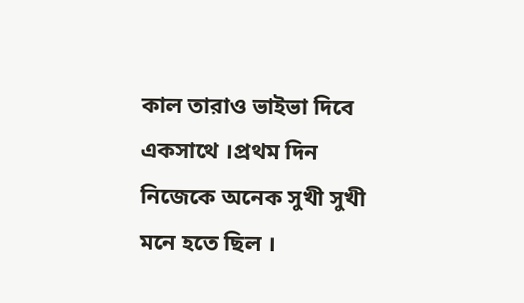কাল তারাও ভাইভা দিবে একসাথে ।প্রথম দিন নিজেকে অনেক সুখী সুখী মনে হতে ছিল ।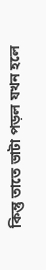কিন্তু তাতে ভাটা পড়ল যখন হলে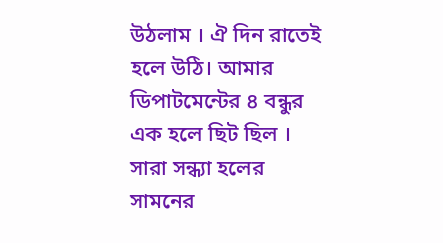উঠলাম । ঐ দিন রাতেই হলে উঠি। আমার ডিপাটমেন্টের ৪ বন্ধুর এক হলে ছিট ছিল । সারা সন্ধ্যা হলের সামনের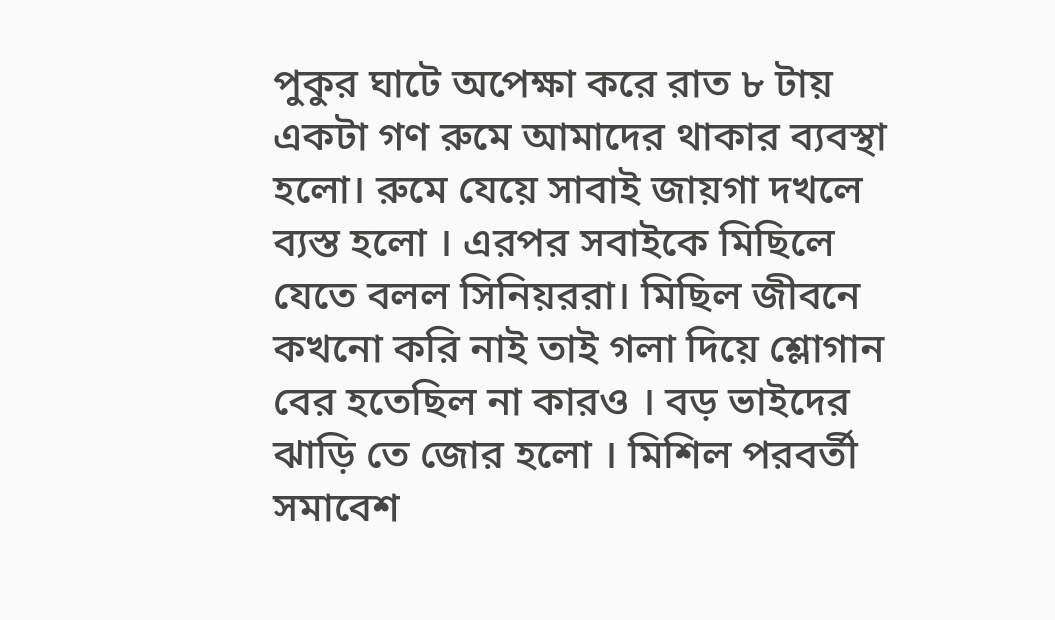পুকুর ঘাটে অপেক্ষা করে রাত ৮ টায় একটা গণ রুমে আমাদের থাকার ব্যবস্থা হলো। রুমে যেয়ে সাবাই জায়গা দখলে ব্যস্ত হলো । এরপর সবাইকে মিছিলে যেতে বলল সিনিয়ররা। মিছিল জীবনে কখনো করি নাই তাই গলা দিয়ে শ্লোগান বের হতেছিল না কারও । বড় ভাইদের ঝাড়ি তে জোর হলো । মিশিল পরবর্তী সমাবেশ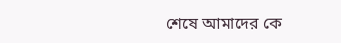শেষে আমাদের কে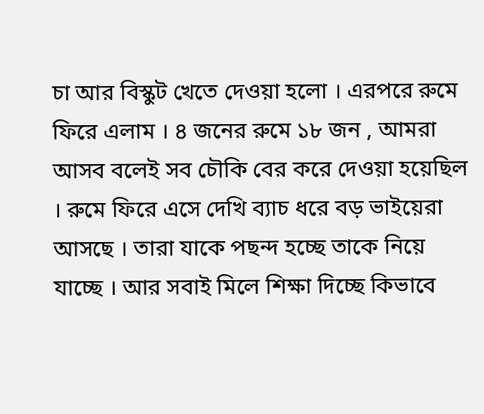চা আর বিস্কুট খেতে দেওয়া হলো । এরপরে রুমে ফিরে এলাম । ৪ জনের রুমে ১৮ জন , আমরা আসব বলেই সব চৌকি বের করে দেওয়া হয়েছিল । রুমে ফিরে এসে দেখি ব্যাচ ধরে বড় ভাইয়েরা আসছে । তারা যাকে পছন্দ হচ্ছে তাকে নিয়ে যাচ্ছে । আর সবাই মিলে শিক্ষা দিচ্ছে কিভাবে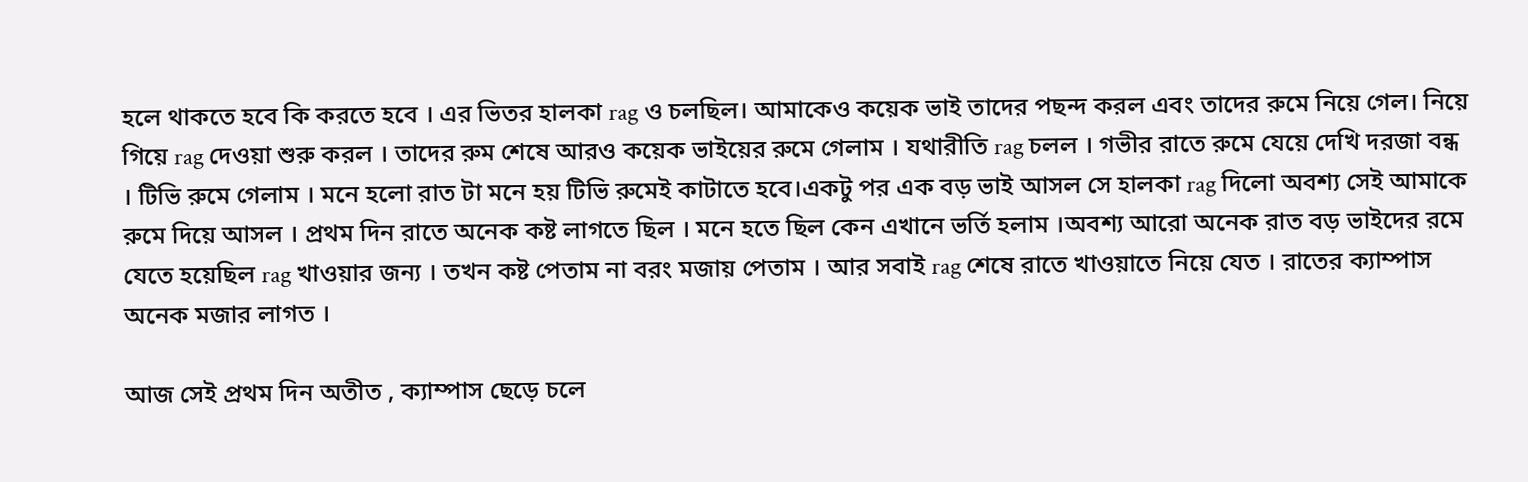হলে থাকতে হবে কি করতে হবে । এর ভিতর হালকা rag ও চলছিল। আমাকেও কয়েক ভাই তাদের পছন্দ করল এবং তাদের রুমে নিয়ে গেল। নিয়ে গিয়ে rag দেওয়া শুরু করল । তাদের রুম শেষে আরও কয়েক ভাইয়ের রুমে গেলাম । যথারীতি rag চলল । গভীর রাতে রুমে যেয়ে দেখি দরজা বন্ধ । টিভি রুমে গেলাম । মনে হলো রাত টা মনে হয় টিভি রুমেই কাটাতে হবে।একটু পর এক বড় ভাই আসল সে হালকা rag দিলো অবশ্য সেই আমাকে রুমে দিয়ে আসল । প্রথম দিন রাতে অনেক কষ্ট লাগতে ছিল । মনে হতে ছিল কেন এখানে ভর্তি হলাম ।অবশ্য আরো অনেক রাত বড় ভাইদের রমে যেতে হয়েছিল rag খাওয়ার জন্য । তখন কষ্ট পেতাম না বরং মজায় পেতাম । আর সবাই rag শেষে রাতে খাওয়াতে নিয়ে যেত । রাতের ক্যাম্পাস অনেক মজার লাগত ।

আজ সেই প্রথম দিন অতীত , ক্যাম্পাস ছেড়ে চলে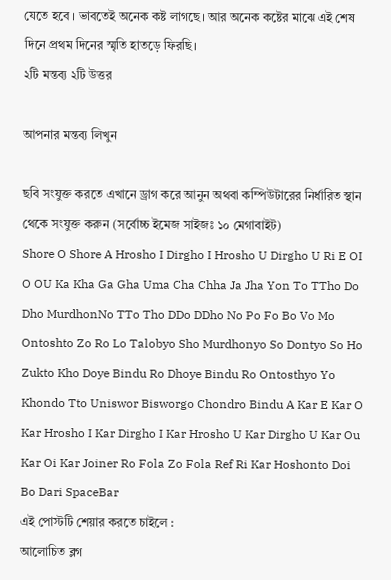যেতে হবে । ভাবতেই অনেক কষ্ট লাগছে। আর অনেক কষ্টের মাঝে এই শেষ দিনে প্রথম দিনের স্মৃতি হাতড়ে ফিরছি।
২টি মন্তব্য ২টি উত্তর

আপনার মন্তব্য লিখুন

ছবি সংযুক্ত করতে এখানে ড্রাগ করে আনুন অথবা কম্পিউটারের নির্ধারিত স্থান থেকে সংযুক্ত করুন (সর্বোচ্চ ইমেজ সাইজঃ ১০ মেগাবাইট)
Shore O Shore A Hrosho I Dirgho I Hrosho U Dirgho U Ri E OI O OU Ka Kha Ga Gha Uma Cha Chha Ja Jha Yon To TTho Do Dho MurdhonNo TTo Tho DDo DDho No Po Fo Bo Vo Mo Ontoshto Zo Ro Lo Talobyo Sho Murdhonyo So Dontyo So Ho Zukto Kho Doye Bindu Ro Dhoye Bindu Ro Ontosthyo Yo Khondo Tto Uniswor Bisworgo Chondro Bindu A Kar E Kar O Kar Hrosho I Kar Dirgho I Kar Hrosho U Kar Dirgho U Kar Ou Kar Oi Kar Joiner Ro Fola Zo Fola Ref Ri Kar Hoshonto Doi Bo Dari SpaceBar
এই পোস্টটি শেয়ার করতে চাইলে :
আলোচিত ব্লগ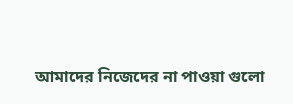আমাদের নিজেদের না পাওয়া গুলো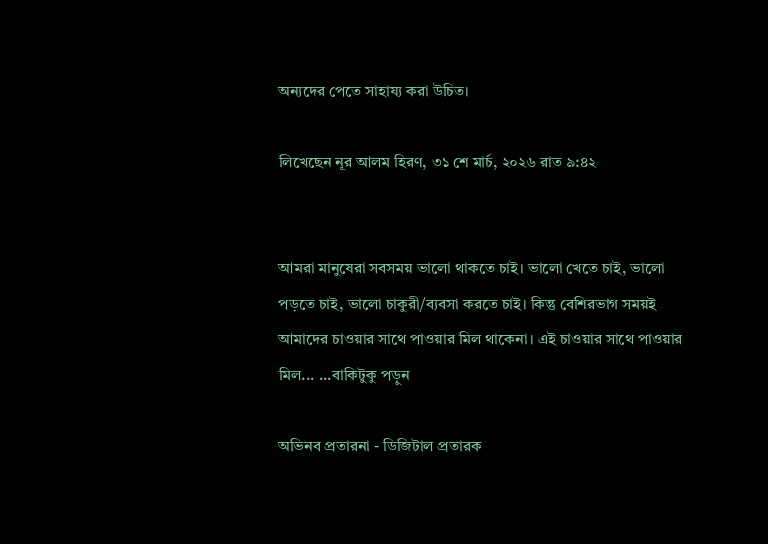অন্যদের পেতে সাহায্য করা উচিত।

লিখেছেন নূর আলম হিরণ, ৩১ শে মার্চ, ২০২৬ রাত ৯:৪২


আমরা মানুষেরা সবসময় ভালো থাকতে চাই। ভালো খেতে চাই, ভালো পড়তে চাই, ভালো চাকুরী/ব্যবসা করতে চাই। কিন্তু বেশিরভাগ সময়ই আমাদের চাওয়ার সাথে পাওয়ার মিল থাকেনা। এই চাওয়ার সাথে পাওয়ার মিল... ...বাকিটুকু পড়ুন

অভিনব প্রতারনা - ডিজিটাল প্রতারক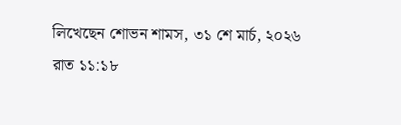লিখেছেন শোভন শামস, ৩১ শে মার্চ, ২০২৬ রাত ১১:১৮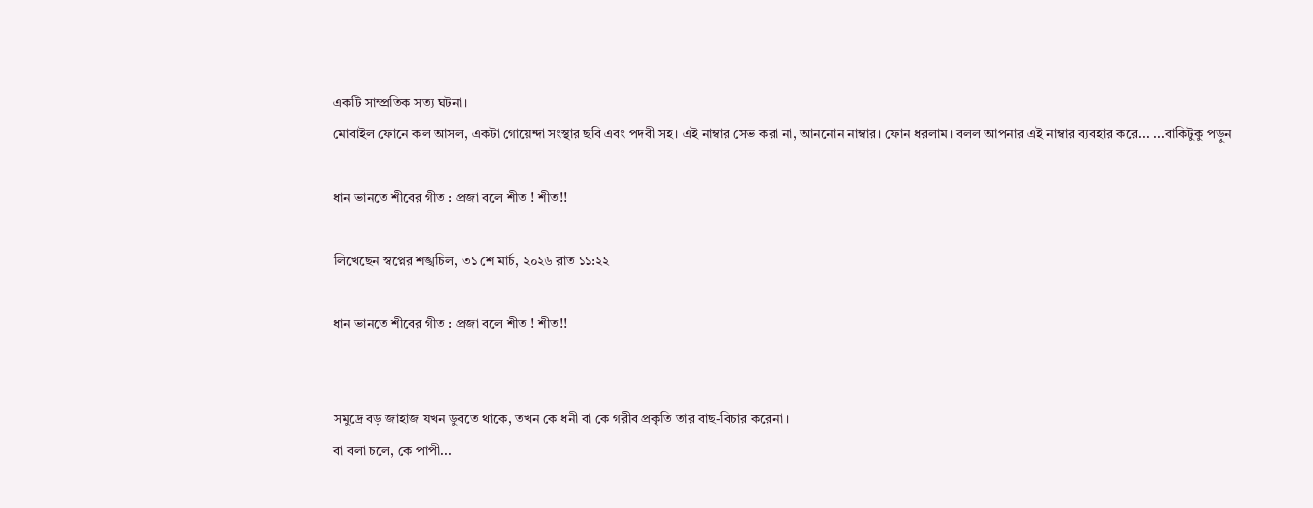একটি সাম্প্রতিক সত্য ঘটনা।
মোবাইল ফোনে কল আসল, একটা গোয়েন্দা সংস্থার ছবি এবং পদবী সহ। এই নাম্বার সেভ করা না, আননোন নাম্বার। ফোন ধরলাম। বলল আপনার এই নাম্বার ব্যবহার করে... ...বাকিটুকু পড়ুন

ধান ভানতে শীবের গীত : প্রজা বলে শীত ! শীত!!

লিখেছেন স্বপ্নের শঙ্খচিল, ৩১ শে মার্চ, ২০২৬ রাত ১১:২২

ধান ভানতে শীবের গীত : প্রজা বলে শীত ! শীত!!


সমুদ্রে বড় জাহাজ যখন ডুবতে থাকে, তখন কে ধনী বা কে গরীব প্রকৃতি তার বাছ-বিচার করেনা ।
বা বলা চলে, কে পাপী...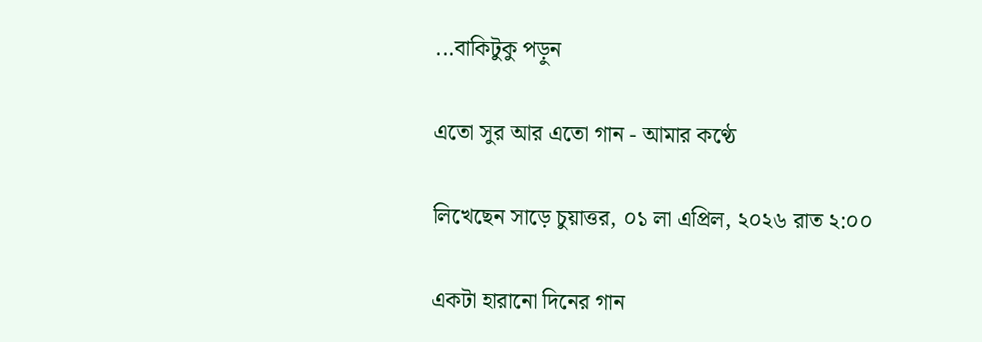...বাকিটুকু পড়ুন

এতো সুর আর এতো গান - আমার কণ্ঠে

লিখেছেন সাড়ে চুয়াত্তর, ০১ লা এপ্রিল, ২০২৬ রাত ২:০০

একটা হারানো দিনের গান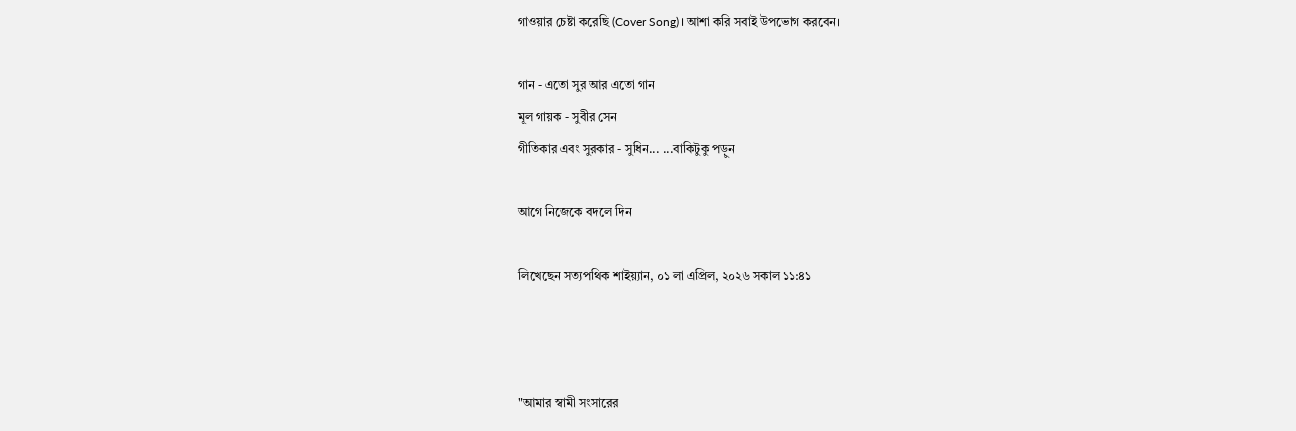গাওয়ার চেষ্টা করেছি (Cover Song)। আশা করি সবাই উপভোগ করবেন।

গান - এতো সুর আর এতো গান
মূল গায়ক - সুবীর সেন
গীতিকার এবং সুরকার - সুধিন... ...বাকিটুকু পড়ুন

আগে নিজেকে বদলে দিন

লিখেছেন সত্যপথিক শাইয়্যান, ০১ লা এপ্রিল, ২০২৬ সকাল ১১:৪১



"আমার স্বামী সংসারের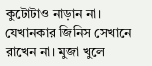কুটোটাও নাড়ান না। যেখানকার জিনিস সেখানে রাখেন না। মুজা খুলে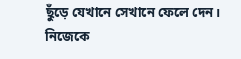ছুঁড়ে যেখানে সেখানে ফেলে দেন। নিজেকে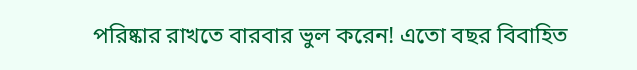পরিষ্কার রাখতে বারবার ভুল করেন! এতো বছর বিবাহিত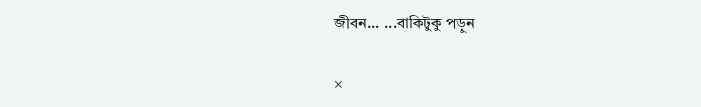জীবন... ...বাকিটুকু পড়ুন

×